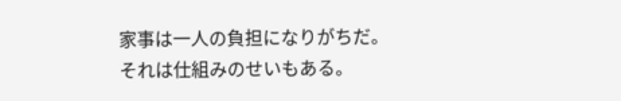家事は一人の負担になりがちだ。
それは仕組みのせいもある。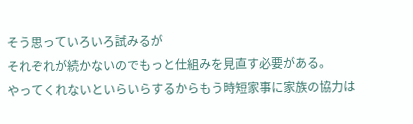そう思っていろいろ試みるが
それぞれが続かないのでもっと仕組みを見直す必要がある。
やってくれないといらいらするからもう時短家事に家族の協力は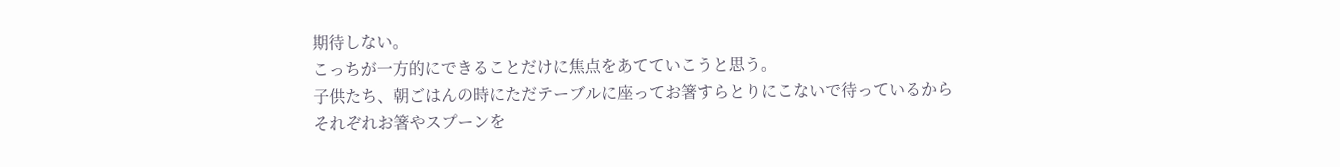期待しない。
こっちが一方的にできることだけに焦点をあてていこうと思う。
子供たち、朝ごはんの時にただテーブルに座ってお箸すらとりにこないで待っているから
それぞれお箸やスプーンを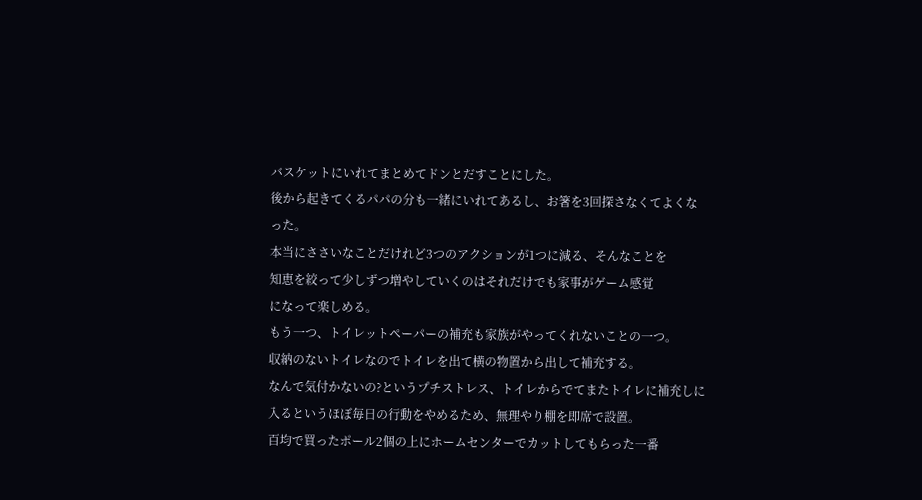バスケットにいれてまとめてドンとだすことにした。
後から起きてくるパパの分も一緒にいれてあるし、お箸を3回探さなくてよくなった。
本当にささいなことだけれど3つのアクションが1つに減る、そんなことを
知恵を絞って少しずつ増やしていくのはそれだけでも家事がゲーム感覚
になって楽しめる。
もう一つ、トイレットペーパーの補充も家族がやってくれないことの一つ。
収納のないトイレなのでトイレを出て横の物置から出して補充する。
なんで気付かないの?というプチストレス、トイレからでてまたトイレに補充しに
入るというほぼ毎日の行動をやめるため、無理やり棚を即席で設置。
百均で買ったポール2個の上にホームセンターでカットしてもらった一番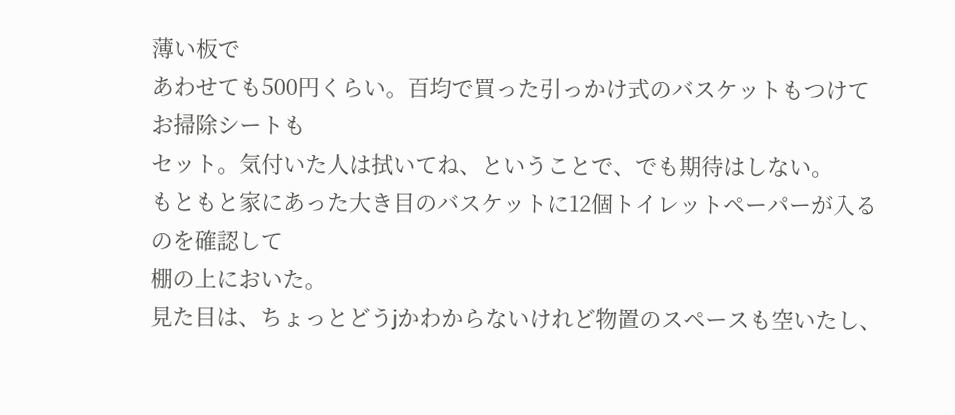薄い板で
あわせても500円くらい。百均で買った引っかけ式のバスケットもつけてお掃除シートも
セット。気付いた人は拭いてね、ということで、でも期待はしない。
もともと家にあった大き目のバスケットに12個トイレットペーパーが入るのを確認して
棚の上においた。
見た目は、ちょっとどうjかわからないけれど物置のスペースも空いたし、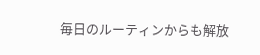毎日のルーティンからも解放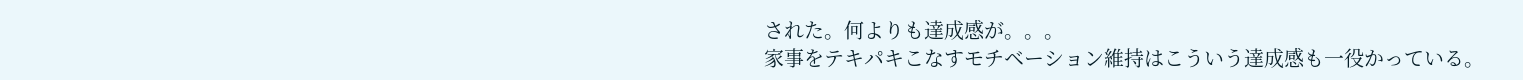された。何よりも達成感が。。。
家事をテキパキこなすモチベーション維持はこういう達成感も一役かっている。